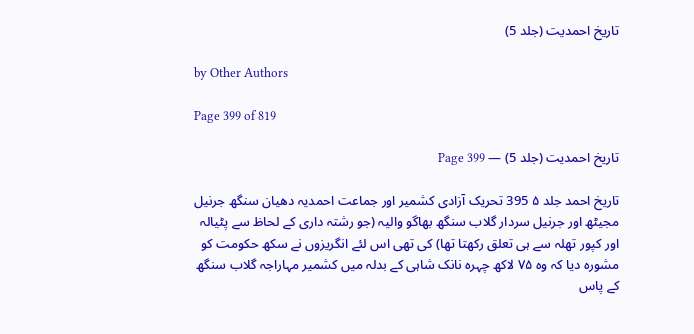تاریخ احمدیت (جلد 5)

by Other Authors

Page 399 of 819

تاریخ احمدیت (جلد 5) — Page 399

تاریخ احمد جلد ۵ 395 تحریک آزادی کشمیر اور جماعت احمدیہ دھیان سنگھ جرنیل مجیٹھ اور جرنیل سردار گلاب سنگھ بھاگو والیہ (جو رشتہ داری کے لحاظ سے پٹیالہ اور کپور تھلہ سے ہی تعلق رکھتا تھا) کی تھی اس لئے انگریزوں نے سکھ حکومت کو مشورہ دیا کہ وہ ۷۵ لاکھ چہرہ نانک شاہی کے بدلہ میں کشمیر مہاراجہ گلاب سنگھ کے پاس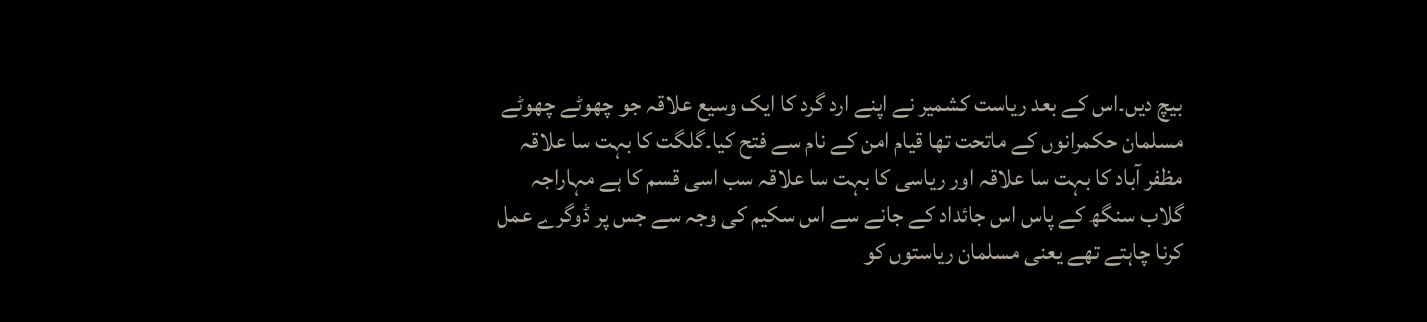بیچ دیں۔اس کے بعد ریاست کشمیر نے اپنے ارد گرد کا ایک وسیع علاقہ جو چھوٹے چھوٹے مسلمان حکمرانوں کے ماتحت تھا قیام امن کے نام سے فتح کیا۔گلگت کا بہت سا علاقہ مظفر آباد کا بہت سا علاقہ اور ریاسی کا بہت سا علاقہ سب اسی قسم کا ہے مہاراجہ گلاب سنگھ کے پاس اس جائداد کے جانے سے اس سکیم کی وجہ سے جس پر ڈوگرے عمل کرنا چاہتے تھے یعنی مسلمان ریاستوں کو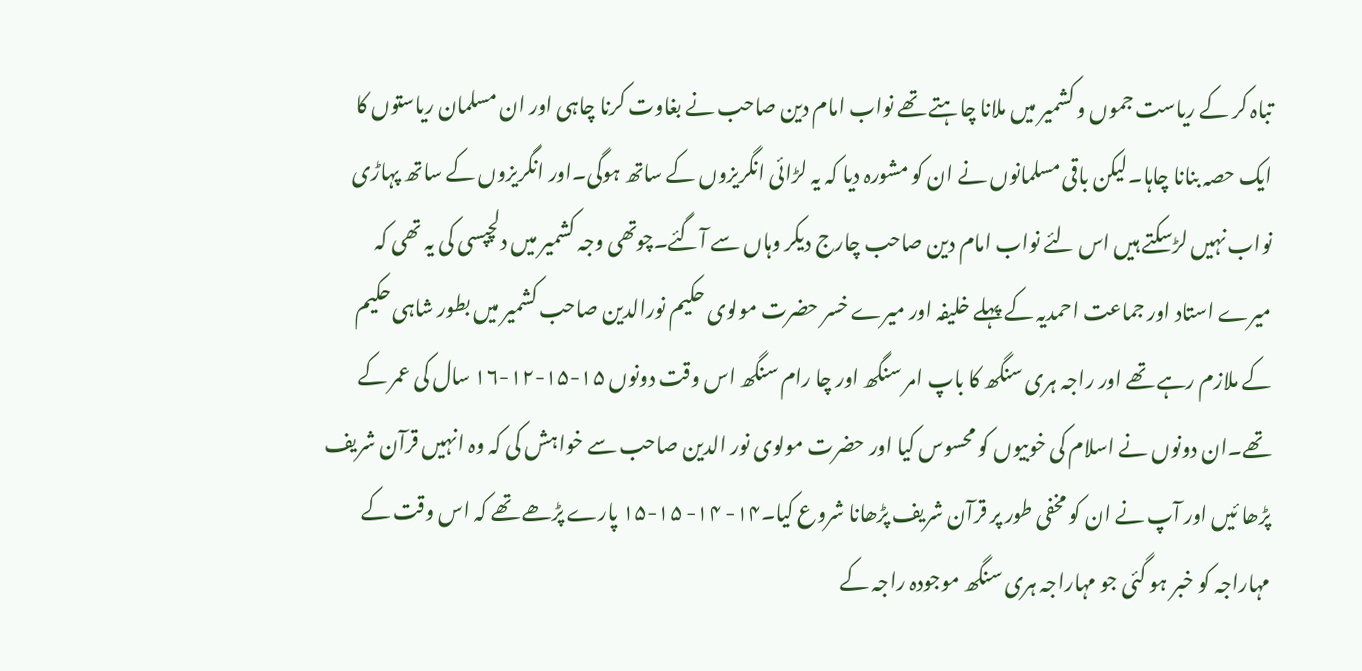تباہ کر کے ریاست جموں و کشمیر میں ملانا چاہتے تھے نواب امام دین صاحب نے بغاوت کرنا چاہی اور ان مسلمان ریاستوں کا ایک حصہ بنانا چاہا۔لیکن باقی مسلمانوں نے ان کو مشورہ دیا کہ یہ لڑائی انگریزوں کے ساتھ ہوگی۔اور انگریزوں کے ساتھ پہاڑی نواب نہیں لڑسکتے ہیں اس لئے نواب امام دین صاحب چارج دیکر وہاں سے آگئے۔چوتھی وجہ کشمیر میں دلچپسی کی یہ تھی کہ میرے استاد اور جماعت احمدیہ کے پہلے خلیفہ اور میرے خسر حضرت مولوی حکیم نورالدین صاحب کشمیر میں بطور شاہی حکیم کے ملازم رہے تھے اور راجہ ہری سنگھ کا باپ امر سنگھ اور چا رام سنگھ اس وقت دونوں ۱۵-۱۵-۱۲-۱۶ سال کی عمر کے تھے۔ان دونوں نے اسلام کی خوبیوں کو محسوس کیا اور حضرت مولوی نور الدین صاحب سے خواہش کی کہ وہ انہیں قرآن شریف پڑھا ئیں اور آپ نے ان کو مخفی طور پر قرآن شریف پڑھانا شروع کیا۔۱۴- ۱۴- ۱۵-۱۵ پارے پڑھے تھے کہ اس وقت کے مہاراجہ کو خبر ہو گئی جو مہاراجہ ہری سنگھ موجودہ راجہ کے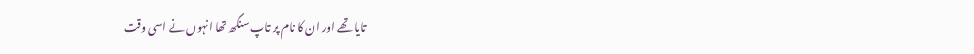تایا تھے اور ان کا نام پر تاپ سنگھ تھا انہوں نے اسی وقت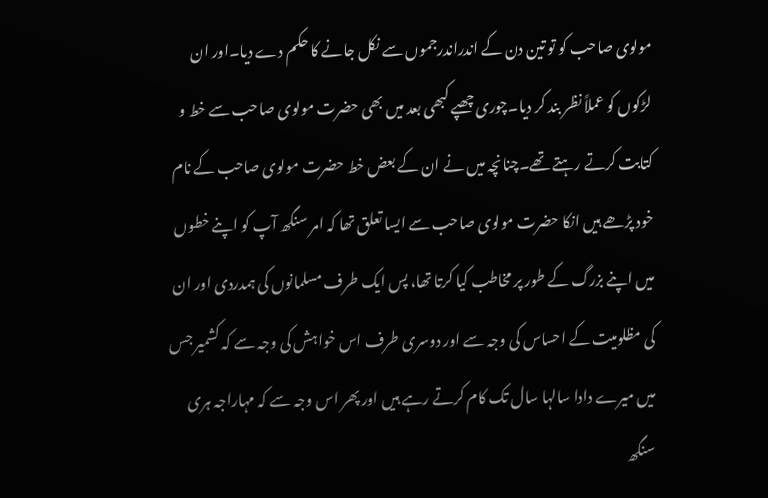مولوی صاحب کو تو تین دن کے اندراندرجموں سے نکل جانے کا حکم دے دیا۔اور ان لڑکوں کو عملاً نظر بند کر دیا۔چوری چھپے کبھی بعد میں بھی حضرت مولوی صاحب سے خط و کتابت کرتے رہتے تھے۔چنانچہ میں نے ان کے بعض خط حضرت مولوی صاحب کے نام خود پڑھے ہیں انکا حضرت مولوی صاحب سے ایسا تعلق تھا کہ امر سنگھ آپ کو اپنے خطوں میں اپنے بزرگ کے طور پر مخاطب کیا کرتا تھا، پس ایک طرف مسلمانوں کی ہمدردی اور ان کی مظلومیت کے احساس کی وجہ سے اور دوسری طرف اس خواہش کی وجہ سے کہ کشمیر جس میں میرے دادا سالہا سال تک کام کرتے رہے ہیں اور پھر اس وجہ سے کہ مہاراجہ ہری سنگھ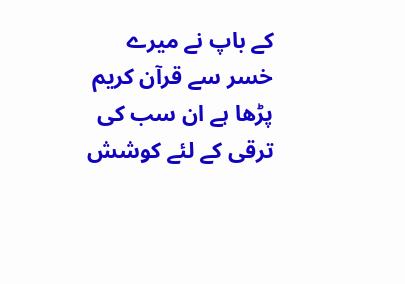کے باپ نے میرے خسر سے قرآن کریم پڑھا ہے ان سب کی ترقی کے لئے کوشش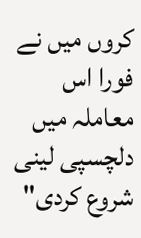کروں میں نے فورا اس معاملہ میں دلچسپی لینی شروع کردی"